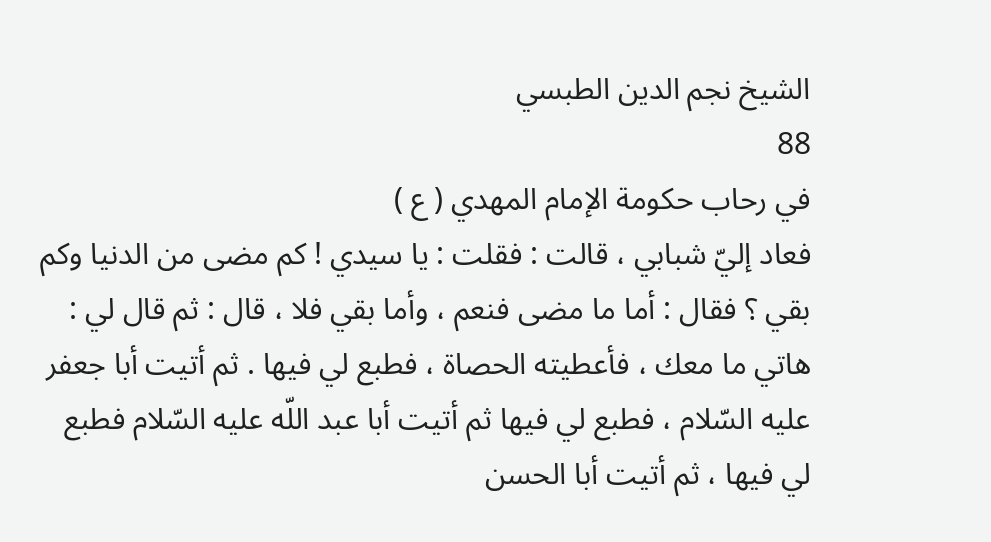الشيخ نجم الدين الطبسي
88
في رحاب حكومة الإمام المهدي ( ع )
فعاد إليّ شبابي ، قالت : فقلت : يا سيدي ! كم مضى من الدنيا وكم بقي ؟ فقال : أما ما مضى فنعم ، وأما بقي فلا ، قال : ثم قال لي : هاتي ما معك ، فأعطيته الحصاة ، فطبع لي فيها . ثم أتيت أبا جعفر عليه السّلام ، فطبع لي فيها ثم أتيت أبا عبد اللّه عليه السّلام فطبع لي فيها ، ثم أتيت أبا الحسن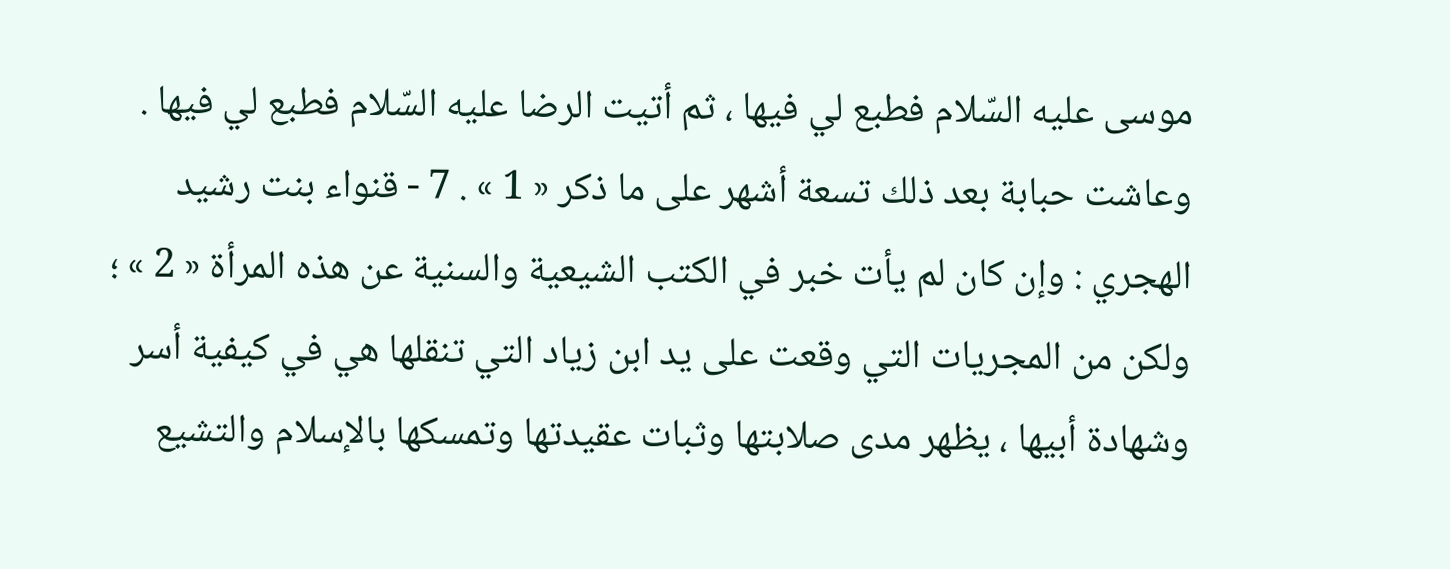موسى عليه السّلام فطبع لي فيها ، ثم أتيت الرضا عليه السّلام فطبع لي فيها . وعاشت حبابة بعد ذلك تسعة أشهر على ما ذكر « 1 » . 7 - قنواء بنت رشيد الهجري : وإن كان لم يأت خبر في الكتب الشيعية والسنية عن هذه المرأة « 2 » ؛ ولكن من المجريات التي وقعت على يد ابن زياد التي تنقلها هي في كيفية أسر وشهادة أبيها ، يظهر مدى صلابتها وثبات عقيدتها وتمسكها بالإسلام والتشيع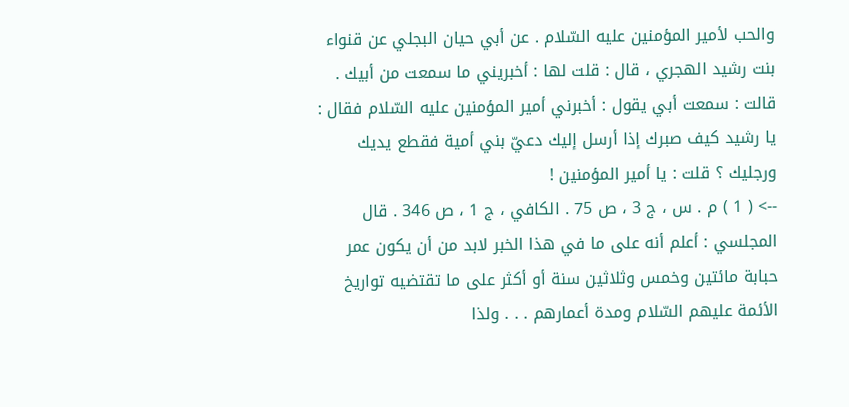والحب لأمير المؤمنين عليه السّلام . عن أبي حيان البجلي عن قنواء بنت رشيد الهجري ، قال : قلت لها : أخبريني ما سمعت من أبيك . قالت : سمعت أبي يقول : أخبرني أمير المؤمنين عليه السّلام فقال : يا رشيد كيف صبرك إذا أرسل إليك دعيّ بني أمية فقطع يديك ورجليك ؟ قلت : يا أمير المؤمنين !
--> ( 1 ) م . س ، ج 3 ، ص 75 . الكافي ، ج 1 ، ص 346 . قال المجلسي : أعلم أنه على ما في هذا الخبر لابد من أن يكون عمر حبابة مائتين وخمس وثلاثين سنة أو أكثر على ما تقتضيه تواريخ الأئمة عليهم السّلام ومدة أعمارهم . . . ولذا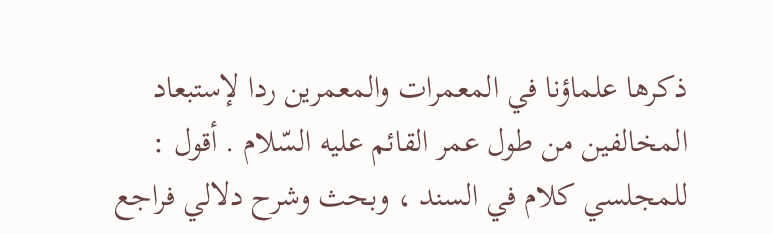ذكرها علماؤنا في المعمرات والمعمرين ردا لإستبعاد المخالفين من طول عمر القائم عليه السّلام . أقول : للمجلسي كلام في السند ، وبحث وشرح دلالي فراجع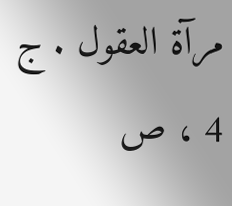مرآة العقول . ج 4 ، ص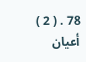78 . ( 2 ) أعيان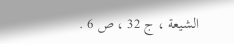الشيعة ، ج 32 ، ص 6 .